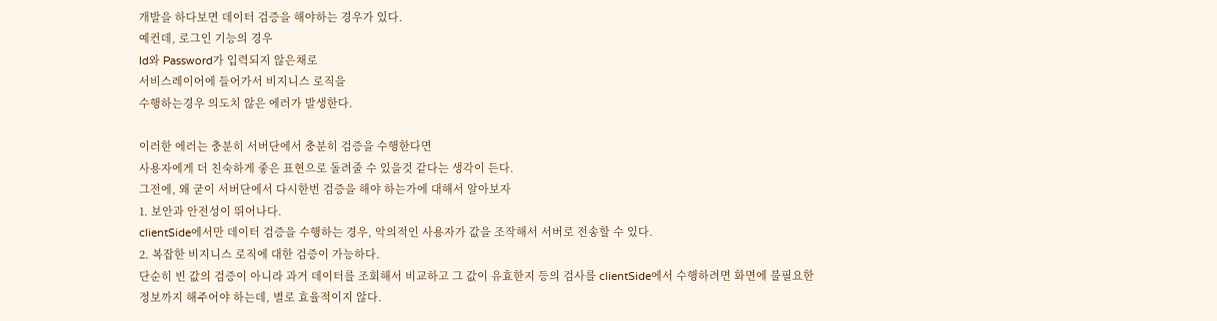개발을 하다보면 데이터 검증을 해야하는 경우가 있다.
예컨데, 로그인 기능의 경우
Id와 Password가 입력되지 않은채로
서비스레이어에 들어가서 비지니스 로직을
수행하는경우 의도치 않은 에러가 발생한다.

이러한 에러는 충분히 서버단에서 충분히 검증을 수행한다면
사용자에게 더 친숙하게 좋은 표현으로 돌려줄 수 있을것 같다는 생각이 든다.
그전에, 왜 굳이 서버단에서 다시한번 검증을 해야 하는가에 대해서 알아보자
1. 보안과 안전성이 뛰어나다.
clientSide에서만 데이터 검증을 수행하는 경우, 악의적인 사용자가 값을 조작해서 서버로 전송할 수 있다.
2. 복잡한 비지니스 로직에 대한 검증이 가능하다.
단순히 빈 값의 검증이 아니라 과거 데이터를 조회해서 비교하고 그 값이 유효한지 등의 검사를 clientSide에서 수행하려면 화면에 불필요한 정보까지 해주어야 하는데, 별로 효율적이지 않다.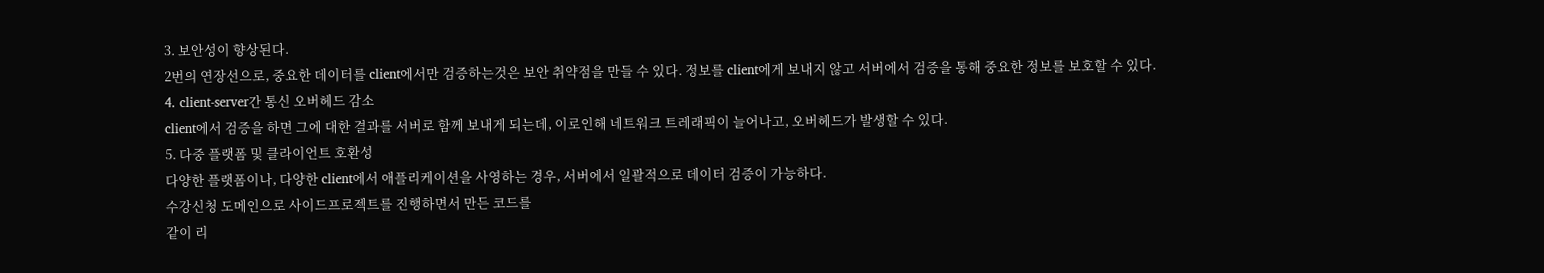3. 보안성이 향상된다.
2번의 연장선으로, 중요한 데이터를 client에서만 검증하는것은 보안 취약점을 만들 수 있다. 정보를 client에게 보내지 않고 서버에서 검증을 통해 중요한 정보를 보호할 수 있다.
4. client-server간 통신 오버헤드 감소
client에서 검증을 하면 그에 대한 결과를 서버로 함께 보내게 되는데, 이로인해 네트워크 트레래픽이 늘어나고, 오버헤드가 발생할 수 있다.
5. 다중 플랫폼 및 클라이언트 호환성
다양한 플랫폼이나, 다양한 client에서 애플리케이션을 사영하는 경우, 서버에서 일괄적으로 데이터 검증이 가능하다.
수강신청 도메인으로 사이드프로젝트를 진행하면서 만든 코드를
같이 리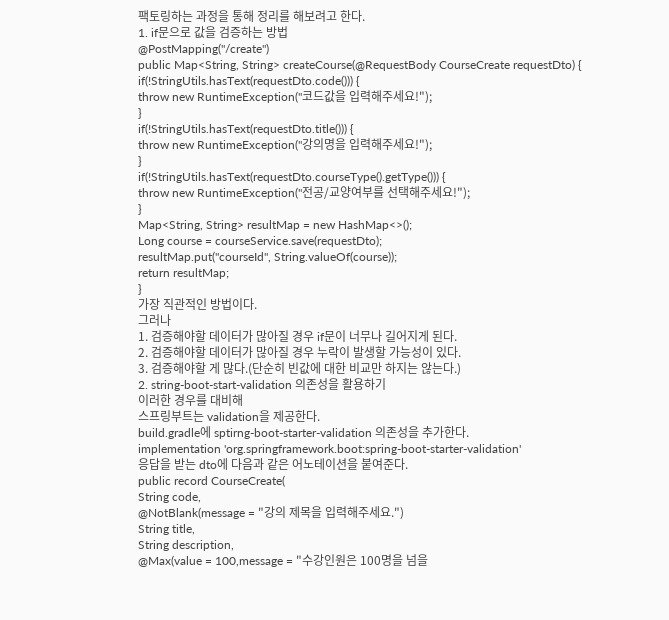팩토링하는 과정을 통해 정리를 해보려고 한다.
1. if문으로 값을 검증하는 방법
@PostMapping("/create")
public Map<String, String> createCourse(@RequestBody CourseCreate requestDto) {
if(!StringUtils.hasText(requestDto.code())) {
throw new RuntimeException("코드값을 입력해주세요!");
}
if(!StringUtils.hasText(requestDto.title())) {
throw new RuntimeException("강의명을 입력해주세요!");
}
if(!StringUtils.hasText(requestDto.courseType().getType())) {
throw new RuntimeException("전공/교양여부를 선택해주세요!");
}
Map<String, String> resultMap = new HashMap<>();
Long course = courseService.save(requestDto);
resultMap.put("courseId", String.valueOf(course));
return resultMap;
}
가장 직관적인 방법이다.
그러나
1. 검증해야할 데이터가 많아질 경우 if문이 너무나 길어지게 된다.
2. 검증해야할 데이터가 많아질 경우 누락이 발생할 가능성이 있다.
3. 검증해야할 게 많다.(단순히 빈값에 대한 비교만 하지는 않는다.)
2. string-boot-start-validation 의존성을 활용하기
이러한 경우를 대비해
스프링부트는 validation을 제공한다.
build.gradle에 sptirng-boot-starter-validation 의존성을 추가한다.
implementation 'org.springframework.boot:spring-boot-starter-validation'
응답을 받는 dto에 다음과 같은 어노테이션을 붙여준다.
public record CourseCreate(
String code,
@NotBlank(message = "강의 제목을 입력해주세요.")
String title,
String description,
@Max(value = 100,message = "수강인원은 100명을 넘을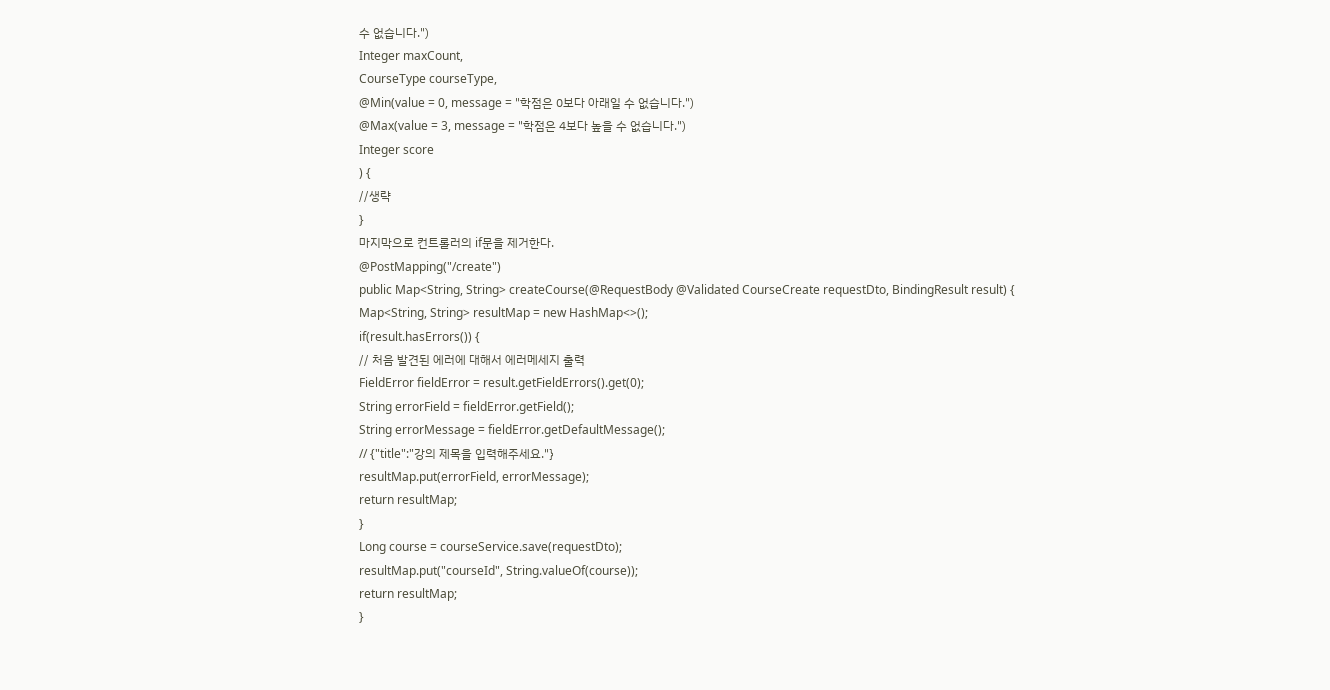수 없습니다.")
Integer maxCount,
CourseType courseType,
@Min(value = 0, message = "학점은 0보다 아래일 수 없습니다.")
@Max(value = 3, message = "학점은 4보다 높을 수 없습니다.")
Integer score
) {
//생략
}
마지막으로 컨트롤러의 if문을 제거한다.
@PostMapping("/create")
public Map<String, String> createCourse(@RequestBody @Validated CourseCreate requestDto, BindingResult result) {
Map<String, String> resultMap = new HashMap<>();
if(result.hasErrors()) {
// 처음 발견된 에러에 대해서 에러메세지 출력
FieldError fieldError = result.getFieldErrors().get(0);
String errorField = fieldError.getField();
String errorMessage = fieldError.getDefaultMessage();
// {"title":"강의 제목을 입력해주세요."}
resultMap.put(errorField, errorMessage);
return resultMap;
}
Long course = courseService.save(requestDto);
resultMap.put("courseId", String.valueOf(course));
return resultMap;
}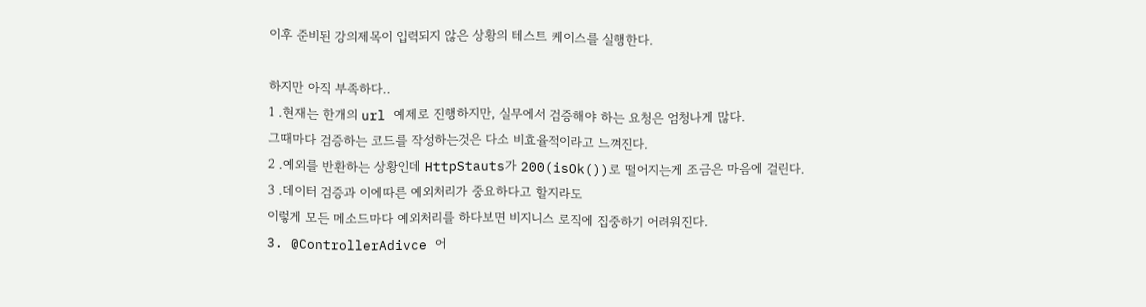이후 준비된 강의제목이 입력되지 않은 상황의 테스트 케이스를 실행한다.

하지만 아직 부족하다..
1 .현재는 한개의 url 예제로 진행하지만, 실무에서 검증해야 하는 요청은 엄청나게 많다.
그때마다 검증하는 코드를 작성하는것은 다소 비효율적이라고 느껴진다.
2 .예외를 반환하는 상황인데 HttpStauts가 200(isOk())로 떨어지는게 조금은 마음에 걸린다.
3 .데이터 검증과 이에따른 예외처리가 중요하다고 할지라도
이렇게 모든 메소드마다 예외처리를 하다보면 비지니스 로직에 집중하기 어려워진다.
3. @ControllerAdivce 어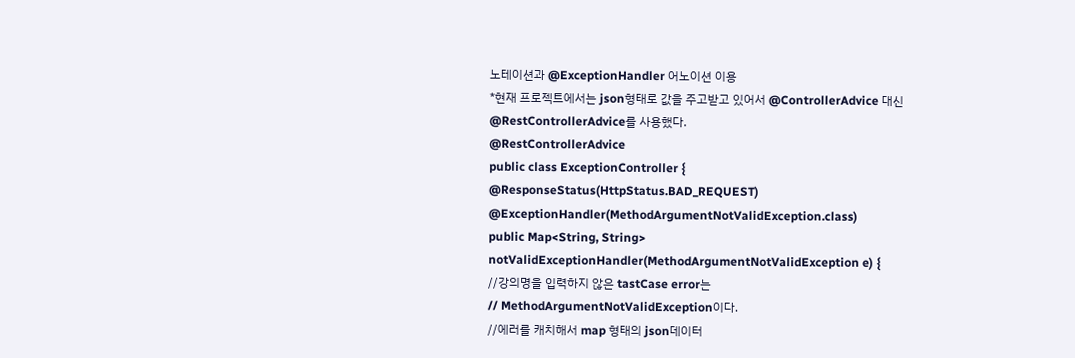노테이션과 @ExceptionHandler 어노이션 이용
*현재 프로젝트에서는 json형태로 값을 주고받고 있어서 @ControllerAdvice 대신 @RestControllerAdvice를 사용했다.
@RestControllerAdvice
public class ExceptionController {
@ResponseStatus(HttpStatus.BAD_REQUEST)
@ExceptionHandler(MethodArgumentNotValidException.class)
public Map<String, String> notValidExceptionHandler(MethodArgumentNotValidException e) {
//강의명을 입력하지 않은 tastCase error는
// MethodArgumentNotValidException이다.
//에러를 캐치해서 map 형태의 json데이터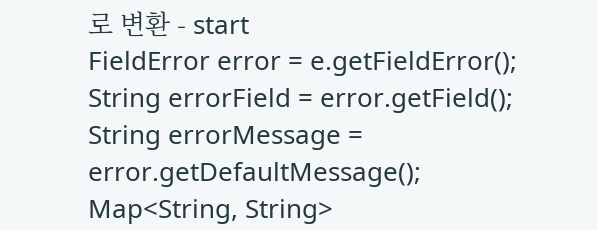로 변환 - start
FieldError error = e.getFieldError();
String errorField = error.getField();
String errorMessage = error.getDefaultMessage();
Map<String, String>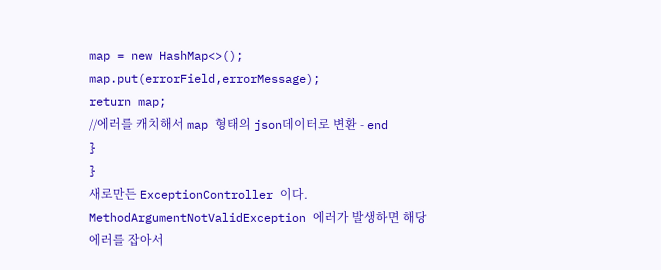map = new HashMap<>();
map.put(errorField,errorMessage);
return map;
//에러를 캐치해서 map 형태의 json데이터로 변환 - end
}
}
새로만든 ExceptionController 이다.
MethodArgumentNotValidException 에러가 발생하면 해당 에러를 잡아서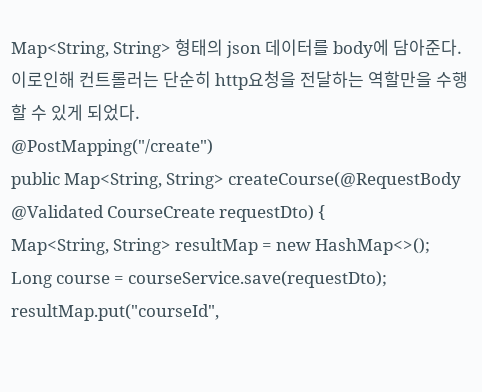Map<String, String> 형태의 json 데이터를 body에 담아준다.
이로인해 컨트롤러는 단순히 http요청을 전달하는 역할만을 수행 할 수 있게 되었다.
@PostMapping("/create")
public Map<String, String> createCourse(@RequestBody @Validated CourseCreate requestDto) {
Map<String, String> resultMap = new HashMap<>();
Long course = courseService.save(requestDto);
resultMap.put("courseId",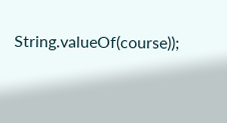String.valueOf(course));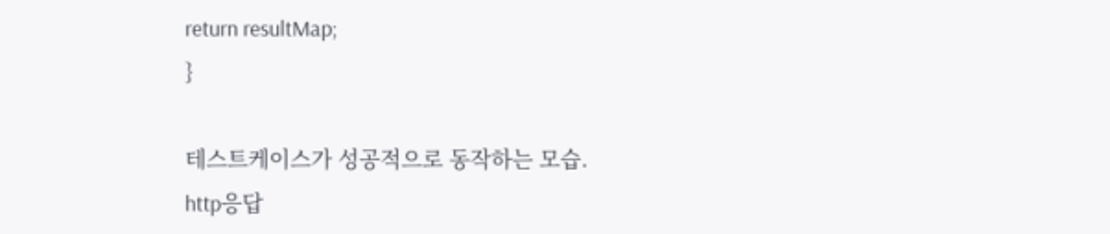return resultMap;
}

테스트케이스가 성공적으로 동작하는 모습.
http응답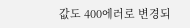값도 400에러로 변경되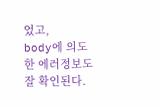었고,
body에 의도한 에러정보도 잘 확인된다.